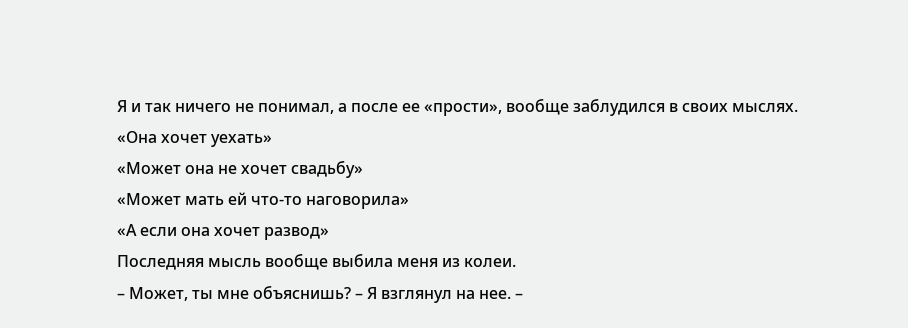Я и так ничего не понимал, а после ее «прости», вообще заблудился в своих мыслях.
«Она хочет уехать»
«Может она не хочет свадьбу»
«Может мать ей что-то наговорила»
«А если она хочет развод»
Последняя мысль вообще выбила меня из колеи.
– Может, ты мне объяснишь? – Я взглянул на нее. –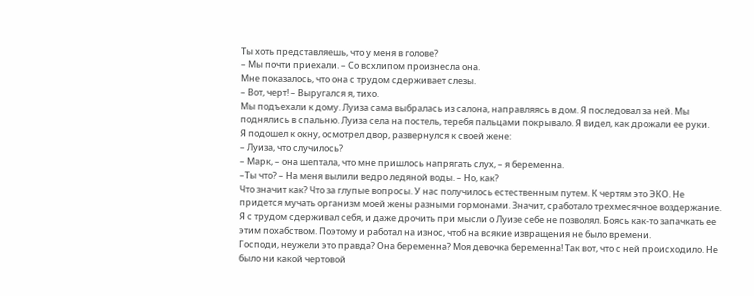Ты хоть представляешь, что у меня в голове?
– Мы почти приехали. – Со всхлипом произнесла она.
Мне показалось, что она с трудом сдерживает слезы.
– Вот, черт! – Выругался я, тихо.
Мы подъехали к дому. Луиза сама выбралась из салона, направляясь в дом. Я последовал за ней. Мы поднялись в спальню. Луиза села на постель, теребя пальцами покрывало. Я видел, как дрожали ее руки.
Я подошел к окну, осмотрел двор, развернулся к своей жене:
– Луиза, что случилось?
– Марк, – она шептала, что мне пришлось напрягать слух, – я беременна.
–Ты что? – На меня вылили ведро ледяной воды. – Но, как?
Что значит как? Что за глупые вопросы. У нас получилось естественным путем. К чертям это ЭКО. Не придется мучать организм моей жены разными гормонами. Значит, сработало трехмесячное воздержание.
Я с трудом сдерживал себя, и даже дрочить при мысли о Луизе себе не позволял. Боясь как-то запачкать ее этим похабством. Поэтому и работал на износ, чтоб на всякие извращения не было времени.
Господи, неужели это правда? Она беременна? Моя девочка беременна! Так вот, что с ней происходило. Не было ни какой чертовой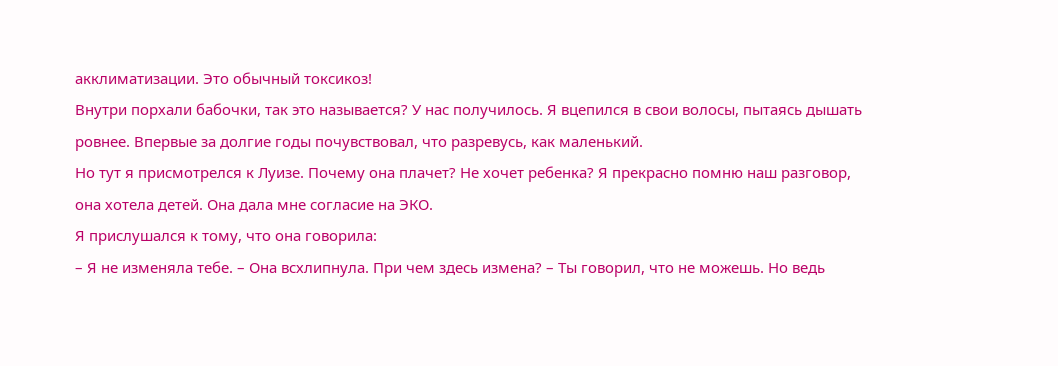акклиматизации. Это обычный токсикоз!
Внутри порхали бабочки, так это называется? У нас получилось. Я вцепился в свои волосы, пытаясь дышать ровнее. Впервые за долгие годы почувствовал, что разревусь, как маленький.
Но тут я присмотрелся к Луизе. Почему она плачет? Не хочет ребенка? Я прекрасно помню наш разговор, она хотела детей. Она дала мне согласие на ЭКО.
Я прислушался к тому, что она говорила:
– Я не изменяла тебе. – Она всхлипнула. При чем здесь измена? – Ты говорил, что не можешь. Но ведь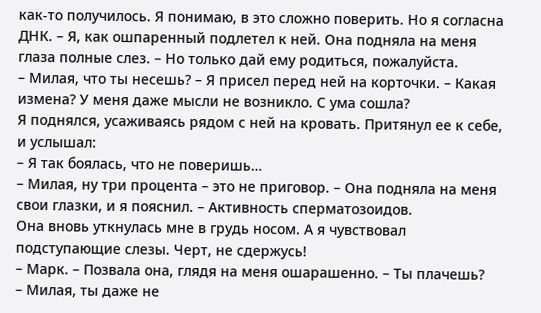как-то получилось. Я понимаю, в это сложно поверить. Но я согласна ДНК. – Я, как ошпаренный подлетел к ней. Она подняла на меня глаза полные слез. – Но только дай ему родиться, пожалуйста.
– Милая, что ты несешь? – Я присел перед ней на корточки. – Какая измена? У меня даже мысли не возникло. С ума сошла?
Я поднялся, усаживаясь рядом с ней на кровать. Притянул ее к себе, и услышал:
– Я так боялась, что не поверишь…
– Милая, ну три процента – это не приговор. – Она подняла на меня свои глазки, и я пояснил. – Активность сперматозоидов.
Она вновь уткнулась мне в грудь носом. А я чувствовал подступающие слезы. Черт, не сдержусь!
– Марк. – Позвала она, глядя на меня ошарашенно. – Ты плачешь?
– Милая, ты даже не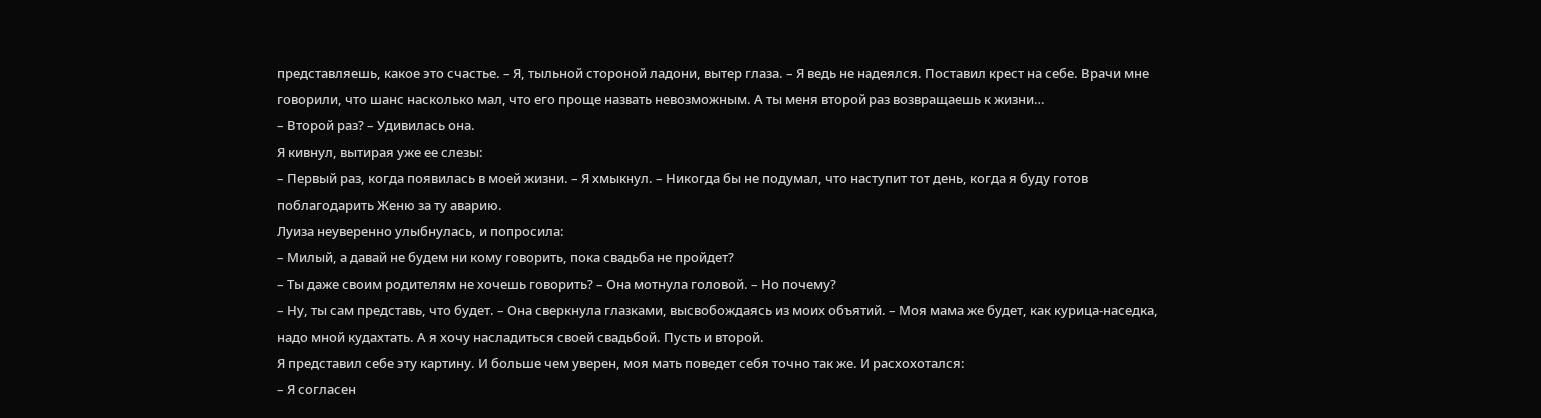представляешь, какое это счастье. – Я, тыльной стороной ладони, вытер глаза. – Я ведь не надеялся. Поставил крест на себе. Врачи мне говорили, что шанс насколько мал, что его проще назвать невозможным. А ты меня второй раз возвращаешь к жизни…
– Второй раз? – Удивилась она.
Я кивнул, вытирая уже ее слезы:
– Первый раз, когда появилась в моей жизни. – Я хмыкнул. – Никогда бы не подумал, что наступит тот день, когда я буду готов поблагодарить Женю за ту аварию.
Луиза неуверенно улыбнулась, и попросила:
– Милый, а давай не будем ни кому говорить, пока свадьба не пройдет?
– Ты даже своим родителям не хочешь говорить? – Она мотнула головой. – Но почему?
– Ну, ты сам представь, что будет. – Она сверкнула глазками, высвобождаясь из моих объятий. – Моя мама же будет, как курица-наседка, надо мной кудахтать. А я хочу насладиться своей свадьбой. Пусть и второй.
Я представил себе эту картину. И больше чем уверен, моя мать поведет себя точно так же. И расхохотался:
– Я согласен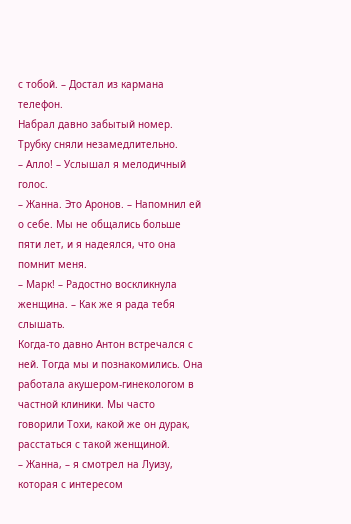с тобой. – Достал из кармана телефон.
Набрал давно забытый номер. Трубку сняли незамедлительно.
– Алло! – Услышал я мелодичный голос.
– Жанна. Это Аронов. – Напомнил ей о себе. Мы не общались больше пяти лет, и я надеялся, что она помнит меня.
– Марк! – Радостно воскликнула женщина. – Как же я рада тебя слышать.
Когда-то давно Антон встречался с ней. Тогда мы и познакомились. Она работала акушером-гинекологом в частной клиники. Мы часто говорили Тохи, какой же он дурак, расстаться с такой женщиной.
– Жанна, – я смотрел на Луизу, которая с интересом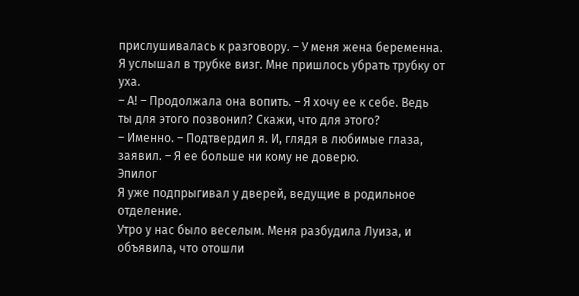прислушивалась к разговору. – У меня жена беременна.
Я услышал в трубке визг. Мне пришлось убрать трубку от уха.
– А! – Продолжала она вопить. – Я хочу ее к себе. Ведь ты для этого позвонил? Скажи, что для этого?
– Именно. – Подтвердил я. И, глядя в любимые глаза, заявил. – Я ее больше ни кому не доверю.
Эпилог
Я уже подпрыгивал у дверей, ведущие в родильное отделение.
Утро у нас было веселым. Меня разбудила Луиза, и объявила, что отошли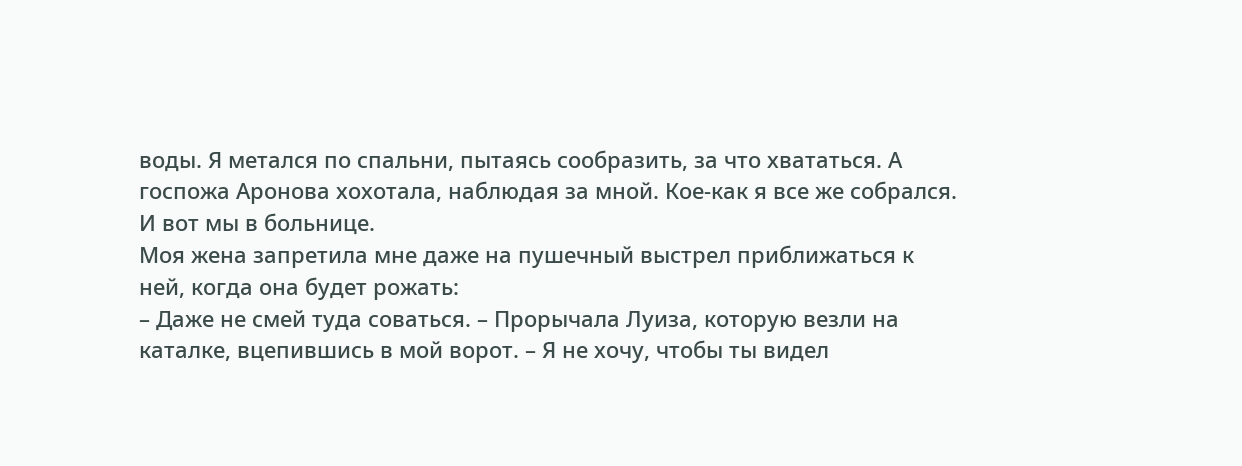воды. Я метался по спальни, пытаясь сообразить, за что хвататься. А госпожа Аронова хохотала, наблюдая за мной. Кое-как я все же собрался. И вот мы в больнице.
Моя жена запретила мне даже на пушечный выстрел приближаться к ней, когда она будет рожать:
– Даже не смей туда соваться. – Прорычала Луиза, которую везли на каталке, вцепившись в мой ворот. – Я не хочу, чтобы ты видел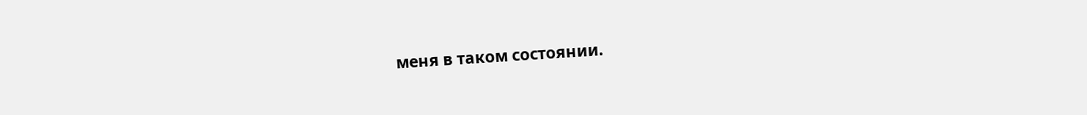меня в таком состоянии.